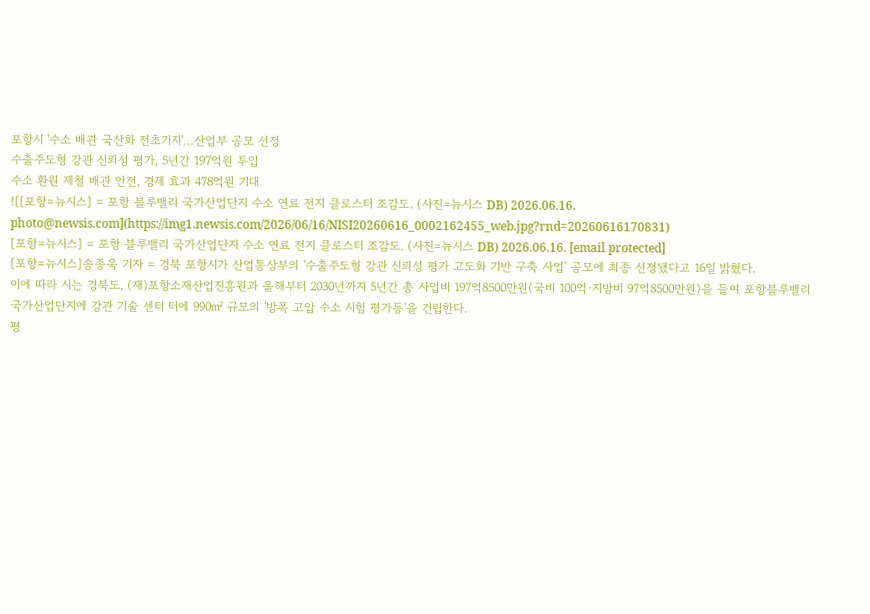포항시 '수소 배관 국산화 전초기지'…산업부 공모 선정
수출주도형 강관 신뢰성 평가, 5년간 197억원 투입
수소 환원 제철 배관 안전, 경제 효과 478억원 기대
![[포항=뉴시스] = 포항 블루밸리 국가산업단지 수소 연료 전지 클로스터 조감도. (사진=뉴시스 DB) 2026.06.16. photo@newsis.com](https://img1.newsis.com/2026/06/16/NISI20260616_0002162455_web.jpg?rnd=20260616170831)
[포항=뉴시스] = 포항 블루밸리 국가산업단지 수소 연료 전지 클로스터 조감도. (사진=뉴시스 DB) 2026.06.16. [email protected]
[포항=뉴시스]송종욱 기자 = 경북 포항시가 산업통상부의 '수출주도형 강관 신뢰성 평가 고도화 기반 구축 사업' 공모에 최종 선정됐다고 16일 밝혔다.
이에 따라 시는 경북도, (재)포항소재산업진흥원과 올해부터 2030년까지 5년간 총 사업비 197억8500만원(국비 100억·지방비 97억8500만원)을 들여 포항블루밸리 국가산업단지에 강관 기술 센터 터에 990㎡ 규모의 '방폭 고압 수소 시험 평가동'을 건립한다.
평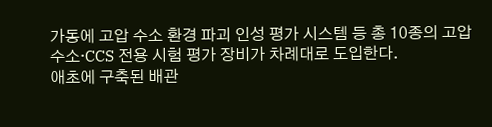가동에 고압 수소 환경 파괴 인성 평가 시스템 등 총 10종의 고압 수소·CCS 전용 시험 평가 장비가 차례대로 도입한다.
애초에 구축된 배관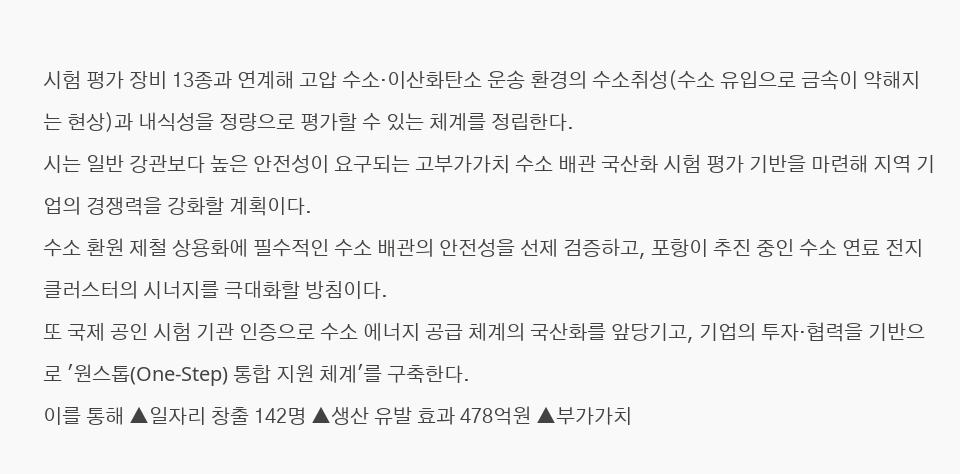시험 평가 장비 13종과 연계해 고압 수소·이산화탄소 운송 환경의 수소취성(수소 유입으로 금속이 약해지는 현상)과 내식성을 정량으로 평가할 수 있는 체계를 정립한다.
시는 일반 강관보다 높은 안전성이 요구되는 고부가가치 수소 배관 국산화 시험 평가 기반을 마련해 지역 기업의 경쟁력을 강화할 계획이다.
수소 환원 제철 상용화에 필수적인 수소 배관의 안전성을 선제 검증하고, 포항이 추진 중인 수소 연료 전지 클러스터의 시너지를 극대화할 방침이다.
또 국제 공인 시험 기관 인증으로 수소 에너지 공급 체계의 국산화를 앞당기고, 기업의 투자·협력을 기반으로 '원스톱(One-Step) 통합 지원 체계'를 구축한다.
이를 통해 ▲일자리 창출 142명 ▲생산 유발 효과 478억원 ▲부가가치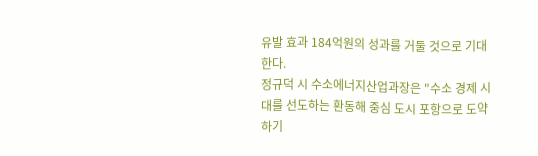유발 효과 184억원의 성과를 거둘 것으로 기대한다.
정규덕 시 수소에너지산업과장은 "수소 경제 시대를 선도하는 환동해 중심 도시 포항으로 도약하기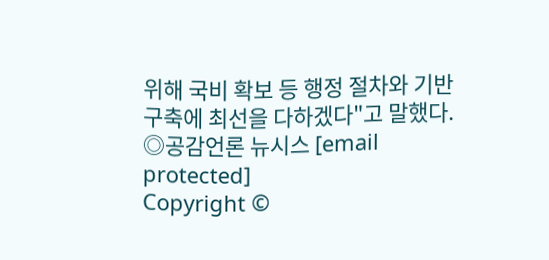위해 국비 확보 등 행정 절차와 기반 구축에 최선을 다하겠다"고 말했다.
◎공감언론 뉴시스 [email protected]
Copyright ©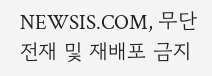NEWSIS.COM, 무단 전재 및 재배포 금지